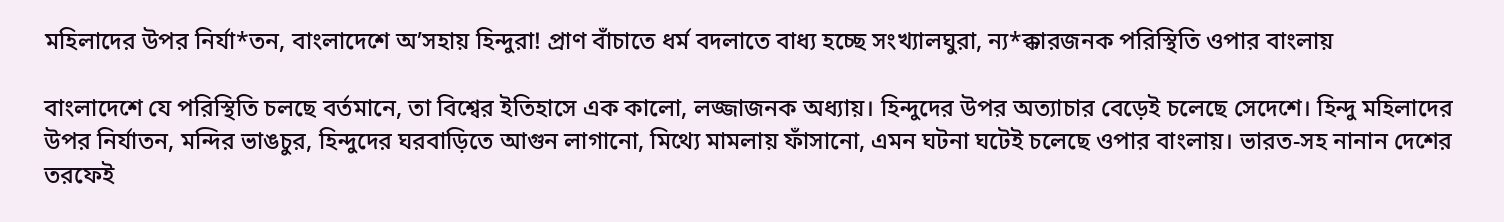মহিলাদের উপর নির্যা*তন, বাংলাদেশে অ’সহায় হিন্দুরা! প্রাণ বাঁচাতে ধর্ম বদলাতে বাধ্য হচ্ছে সংখ্যালঘুরা, ন্য*ক্কারজনক পরিস্থিতি ওপার বাংলায়

বাংলাদেশে যে পরিস্থিতি চলছে বর্তমানে, তা বিশ্বের ইতিহাসে এক কালো, লজ্জাজনক অধ্যায়। হিন্দুদের উপর অত্যাচার বেড়েই চলেছে সেদেশে। হিন্দু মহিলাদের উপর নির্যাতন, মন্দির ভাঙচুর, হিন্দুদের ঘরবাড়িতে আগুন লাগানো, মিথ্যে মামলায় ফাঁসানো, এমন ঘটনা ঘটেই চলেছে ওপার বাংলায়। ভারত-সহ নানান দেশের তরফেই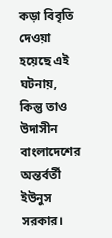কড়া বিবৃতি দেওয়া হয়েছে এই ঘটনায়, কিন্তু তাও উদাসীন বাংলাদেশের অন্তর্বর্তী ইউনুস সরকার।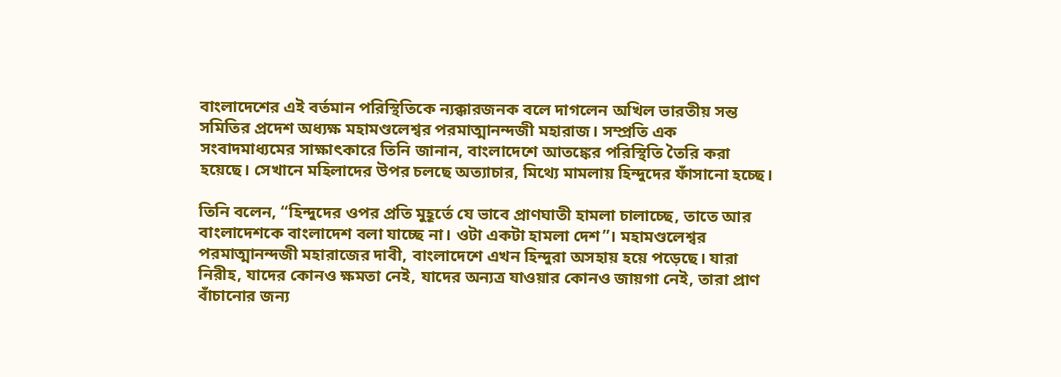বাংলাদেশের এই বর্তমান পরিস্থিতিকে ন্যক্কারজনক বলে দাগলেন অখিল ভারতীয় সন্ত সমিতির প্রদেশ অধ্যক্ষ মহামণ্ডলেশ্বর পরমাত্মানন্দজী মহারাজ। সম্প্রতি এক সংবাদমাধ্যমের সাক্ষাৎকারে তিনি জানান, বাংলাদেশে আতঙ্কের পরিস্থিতি তৈরি করা হয়েছে। সেখানে মহিলাদের উপর চলছে অত্যাচার, মিথ্যে মামলায় হিন্দুদের ফাঁসানো হচ্ছে।

তিনি বলেন, “হিন্দুদের ওপর প্রতি মুহূর্তে যে ভাবে প্রাণঘাতী হামলা চালাচ্ছে, তাতে আর বাংলাদেশকে বাংলাদেশ বলা যাচ্ছে না। ওটা একটা হামলা দেশ”। মহামণ্ডলেশ্বর পরমাত্মানন্দজী মহারাজের দাবী, বাংলাদেশে এখন হিন্দুরা অসহায় হয়ে পড়েছে। যারা নিরীহ, যাদের কোনও ক্ষমতা নেই, যাদের অন্যত্র যাওয়ার কোনও জায়গা নেই, তারা প্রাণ বাঁচানোর জন্য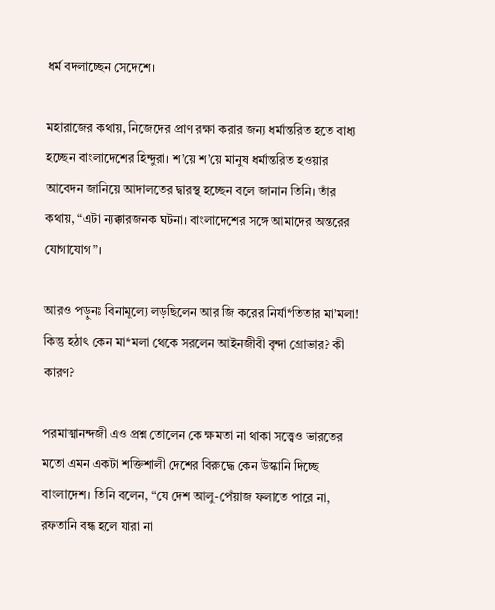ধর্ম বদলাচ্ছেন সেদেশে।

মহারাজের কথায়, নিজেদের প্রাণ রক্ষা করার জন্য ধর্মান্তরিত হতে বাধ্য হচ্ছেন বাংলাদেশের হিন্দুরা। শ’য়ে শ’য়ে মানুষ ধর্মান্তরিত হওয়ার আবেদন জানিয়ে আদালতের দ্বারস্থ হচ্ছেন বলে জানান তিনি। তাঁর কথায়, “এটা ন্যক্কারজনক ঘটনা। বাংলাদেশের সঙ্গে আমাদের অন্তরের যোগাযোগ”।

আরও পড়ুনঃ বিনামূল্যে লড়ছিলেন আর জি করের নির্যা*তিতার মা’মলা! কিন্তু হঠাৎ কেন মা*মলা থেকে সরলেন আইনজীবী বৃন্দা গ্রোভার? কী কারণ?

পরমাত্মানন্দজী এও প্রশ্ন তোলেন কে ক্ষমতা না থাকা সত্ত্বেও ভারতের মতো এমন একটা শক্তিশালী দেশের বিরুদ্ধে কেন উস্কানি দিচ্ছে বাংলাদেশ। তিনি বলেন, “যে দেশ আলু-পেঁয়াজ ফলাতে পারে না, রফতানি বন্ধ হলে যারা না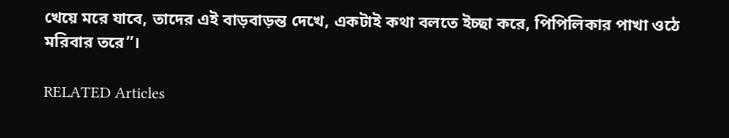খেয়ে মরে যাবে, তাদের এই বাড়বাড়ন্ত দেখে, একটাই কথা বলতে ইচ্ছা করে, পিপিলিকার পাখা ওঠে মরিবার তরে”।

RELATED Articles